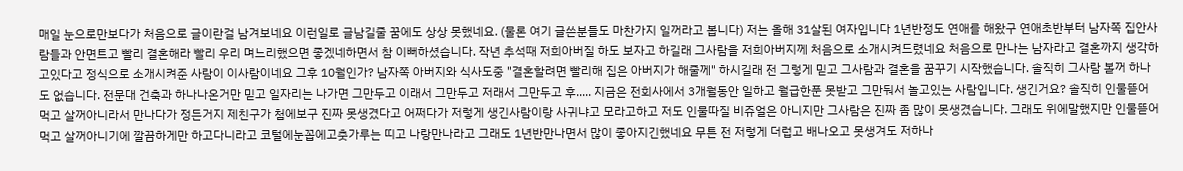매일 눈으로만보다가 처음으로 글이란걸 남겨보네요 이런일로 글남길줄 꿈에도 상상 못했네요. (물론 여기 글쓴분들도 마찬가지 일꺼라고 봅니다) 저는 올해 31살된 여자입니다 1년반정도 연애를 해왔구 연애초반부터 남자쪽 집안사람들과 안면트고 빨리 결혼해라 빨리 우리 며느리했으면 좋겠네하면서 참 이뻐하셨습니다. 작년 추석때 저희아버질 하도 보자고 하길래 그사람을 저희아버지께 처음으로 소개시켜드렸네요 처음으로 만나는 남자라고 결혼까지 생각하고있다고 정식으로 소개시켜준 사람이 이사람이네요 그후 10월인가? 남자쪽 아버지와 식사도중 "결혼할려면 빨리해 집은 아버지가 해줄께" 하시길래 전 그렇게 믿고 그사람과 결혼을 꿈꾸기 시작했습니다. 솔직히 그사람 볼꺼 하나도 없습니다. 전문대 건축과 하나나온거만 믿고 일자리는 나가면 그만두고 이래서 그만두고 저래서 그만두고 후..... 지금은 전회사에서 3개월동안 일하고 월급한푼 못받고 그만둬서 놀고있는 사람입니다. 생긴거요? 솔직히 인물뜯어먹고 살꺼아니라서 만나다가 정든거지 제친구가 첨에보구 진짜 못생겼다고 어쩌다가 저렇게 생긴사람이랑 사귀냐고 모라고하고 저도 인물따질 비쥬얼은 아니지만 그사람은 진짜 좀 많이 못생겼습니다. 그래도 위에말했지만 인물뜯어먹고 살꺼아니기에 깔끔하게만 하고다니라고 코털에눈꼽에고춧가루는 띠고 나랑만나라고 그래도 1년반만나면서 많이 좋아지긴했네요 무튼 전 저렇게 더럽고 배나오고 못생겨도 저하나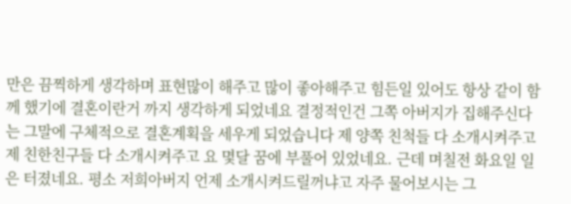만은 끔찍하게 생각하며 표현많이 해주고 많이 좋아해주고 힘든일 있어도 항상 같이 함께 했기에 결혼이란거 까지 생각하게 되었네요 결정적인건 그쪽 아버지가 집해주신다는 그말에 구체적으로 결혼계획을 세우게 되었습니다 제 양쪽 친척들 다 소개시켜주고 제 친한친구들 다 소개시켜주고 요 몇달 꿈에 부풀어 있었네요. 근데 며칠전 화요일 일은 터졌네요. 평소 저희아버지 언제 소개시켜드릴꺼냐고 자주 물어보시는 그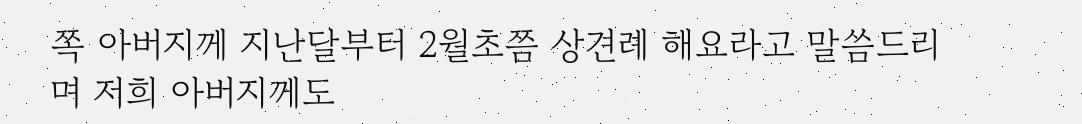쪽 아버지께 지난달부터 2월초쯤 상견례 해요라고 말씀드리며 저희 아버지께도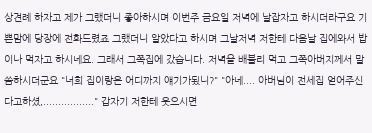상견례 하자고 제가 그랬더니 좋아하시며 이번주 금요일 저녁에 날잡자고 하시더라구요 기쁜맘에 당장에 전화드렸죠 그랬더니 알았다고 하시며 그날저녁 저한테 다음날 집에와서 밥이나 먹자고 하시네요. 그래서 그쪽집에 갔습니다. 저녁을 배불리 먹고 그쪽아버지께서 말씀하시더군요 "너희 집이랑은 어디까지 얘기가됬니?" "아네.... 아버님이 전세집 얻어주신다고하셨,................." 갑자기 저한테 웃으시면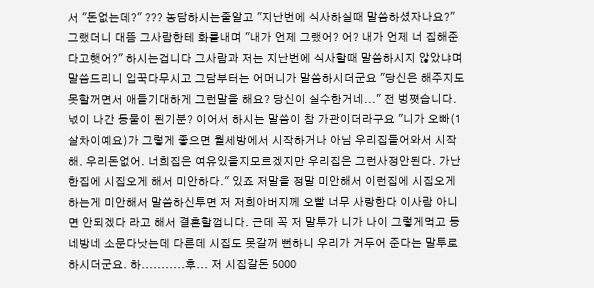서 "돈없는데?" ??? 농담하시는줄알고 "지난번에 식사하실때 말씀하셨자나요?" 그랬더니 대뜸 그사람한테 화를내며 "내가 언제 그랬어? 어? 내가 언제 너 집해준다고햇어?" 하시는겁니다 그사람과 저는 지난번에 식사할때 말씀하시지 않았냐며 말씀드리니 입꾹다무시고 그담부터는 어머니가 말씀하시더군요 "당신은 해주지도 못할꺼면서 애들기대하게 그런말을 해요? 당신이 실수한거네..." 전 벙쪗습니다. 넋이 나간 동물이 된기분? 이어서 하시는 말씀이 참 가관이더라구요 "니가 오빠(1살차이예요)가 그렇게 좋으면 월세방에서 시작하거나 아님 우리집들어와서 시작해. 우리돈없어. 너희집은 여유있을지모르겠지만 우리집은 그런사정안된다. 가난한집에 시집오게 해서 미안하다." 있죠 저말을 정말 미안해서 이런집에 시집오게하는게 미안해서 말씀하신투면 저 저희아버지께 오빨 너무 사랑한다 이사람 아니면 안되겠다 라고 해서 결혼할껍니다. 근데 꼭 저 말투가 니가 나이 그렇게먹고 동네방네 소문다낫는데 다른데 시집도 못갈꺼 뻔하니 우리가 거두어 준다는 말투로 하시더군요. 하...........후... 저 시집갈돈 5000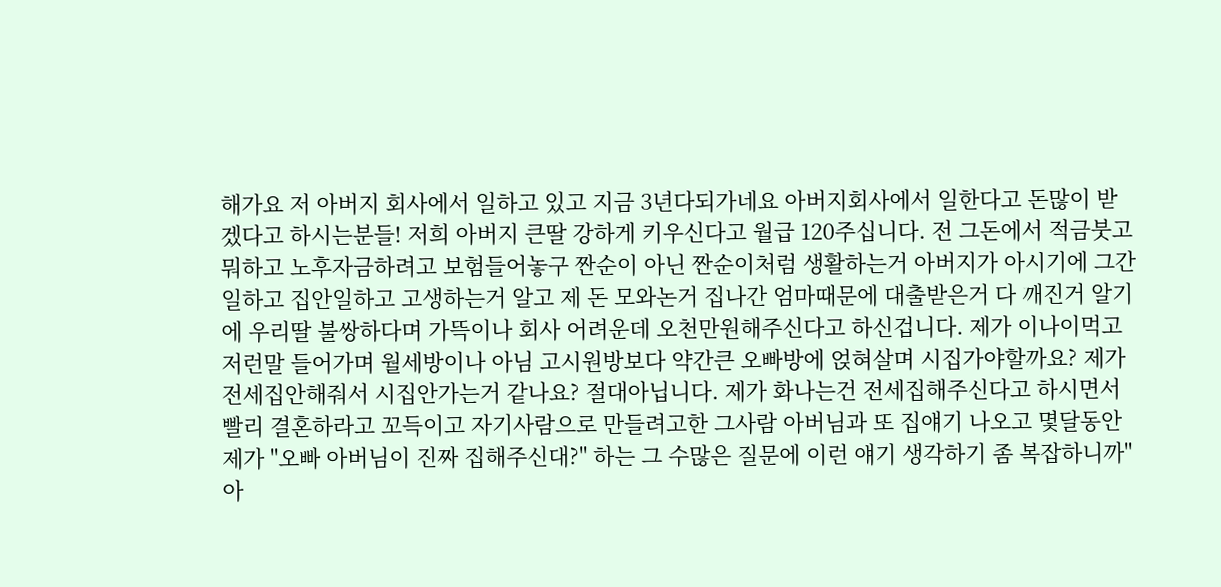해가요 저 아버지 회사에서 일하고 있고 지금 3년다되가네요 아버지회사에서 일한다고 돈많이 받겠다고 하시는분들! 저희 아버지 큰딸 강하게 키우신다고 월급 120주십니다. 전 그돈에서 적금붓고 뭐하고 노후자금하려고 보험들어놓구 짠순이 아닌 짠순이처럼 생활하는거 아버지가 아시기에 그간 일하고 집안일하고 고생하는거 알고 제 돈 모와논거 집나간 엄마때문에 대출받은거 다 깨진거 알기에 우리딸 불쌍하다며 가뜩이나 회사 어려운데 오천만원해주신다고 하신겁니다. 제가 이나이먹고 저런말 들어가며 월세방이나 아님 고시원방보다 약간큰 오빠방에 얹혀살며 시집가야할까요? 제가 전세집안해줘서 시집안가는거 같나요? 절대아닙니다. 제가 화나는건 전세집해주신다고 하시면서 빨리 결혼하라고 꼬득이고 자기사람으로 만들려고한 그사람 아버님과 또 집얘기 나오고 몇달동안 제가 "오빠 아버님이 진짜 집해주신대?" 하는 그 수많은 질문에 이런 얘기 생각하기 좀 복잡하니까"아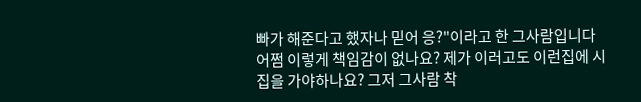빠가 해준다고 했자나 믿어 응?"이라고 한 그사람입니다 어쩜 이렇게 책임감이 없나요? 제가 이러고도 이런집에 시집을 가야하나요? 그저 그사람 착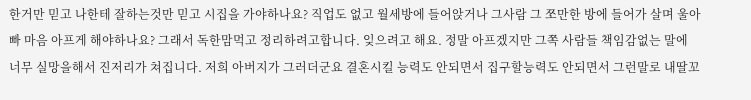한거만 믿고 나한테 잘하는것만 믿고 시집을 가야하나요? 직업도 없고 월세방에 들어앉거나 그사람 그 쪼만한 방에 들어가 살며 울아빠 마음 아프게 해야하나요? 그래서 독한맘먹고 정리하려고합니다. 잊으려고 해요. 정말 아프겠지만 그쪽 사람들 책임감없는 말에 너무 실망을해서 진저리가 쳐집니다. 저희 아버지가 그러더군요 결혼시킬 능력도 안되면서 집구할능력도 안되면서 그런말로 내딸꼬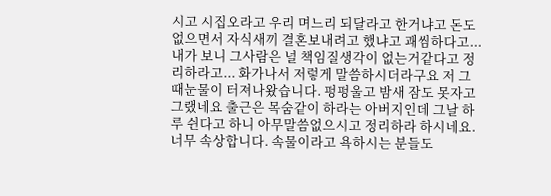시고 시집오라고 우리 며느리 되달라고 한거냐고 돈도없으면서 자식새끼 결혼보내려고 했냐고 괘씸하다고... 내가 보니 그사람은 널 책임질생각이 없는거같다고 정리하라고... 화가나서 저렇게 말씀하시더라구요 저 그때눈물이 터져나왔습니다. 펑펑울고 밤새 잠도 못자고 그랬네요 출근은 목숨같이 하라는 아버지인데 그날 하루 쉰다고 하니 아무말씀없으시고 정리하라 하시네요. 너무 속상합니다. 속물이라고 욕하시는 분들도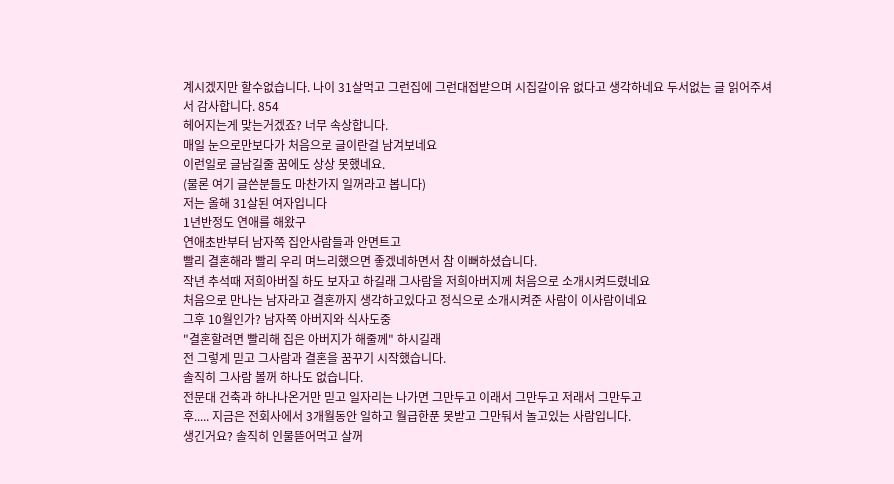계시겠지만 할수없습니다. 나이 31살먹고 그런집에 그런대접받으며 시집갈이유 없다고 생각하네요 두서없는 글 읽어주셔서 감사합니다. 854
헤어지는게 맞는거겠죠? 너무 속상합니다.
매일 눈으로만보다가 처음으로 글이란걸 남겨보네요
이런일로 글남길줄 꿈에도 상상 못했네요.
(물론 여기 글쓴분들도 마찬가지 일꺼라고 봅니다)
저는 올해 31살된 여자입니다
1년반정도 연애를 해왔구
연애초반부터 남자쪽 집안사람들과 안면트고
빨리 결혼해라 빨리 우리 며느리했으면 좋겠네하면서 참 이뻐하셨습니다.
작년 추석때 저희아버질 하도 보자고 하길래 그사람을 저희아버지께 처음으로 소개시켜드렸네요
처음으로 만나는 남자라고 결혼까지 생각하고있다고 정식으로 소개시켜준 사람이 이사람이네요
그후 10월인가? 남자쪽 아버지와 식사도중
"결혼할려면 빨리해 집은 아버지가 해줄께" 하시길래
전 그렇게 믿고 그사람과 결혼을 꿈꾸기 시작했습니다.
솔직히 그사람 볼꺼 하나도 없습니다.
전문대 건축과 하나나온거만 믿고 일자리는 나가면 그만두고 이래서 그만두고 저래서 그만두고
후..... 지금은 전회사에서 3개월동안 일하고 월급한푼 못받고 그만둬서 놀고있는 사람입니다.
생긴거요? 솔직히 인물뜯어먹고 살꺼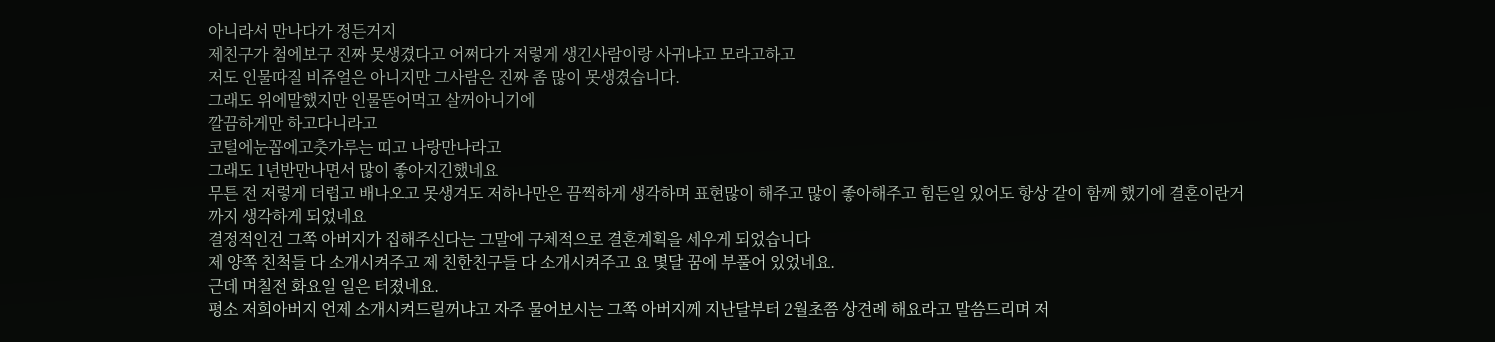아니라서 만나다가 정든거지
제친구가 첨에보구 진짜 못생겼다고 어쩌다가 저렇게 생긴사람이랑 사귀냐고 모라고하고
저도 인물따질 비쥬얼은 아니지만 그사람은 진짜 좀 많이 못생겼습니다.
그래도 위에말했지만 인물뜯어먹고 살꺼아니기에
깔끔하게만 하고다니라고
코털에눈꼽에고춧가루는 띠고 나랑만나라고
그래도 1년반만나면서 많이 좋아지긴했네요
무튼 전 저렇게 더럽고 배나오고 못생겨도 저하나만은 끔찍하게 생각하며 표현많이 해주고 많이 좋아해주고 힘든일 있어도 항상 같이 함께 했기에 결혼이란거 까지 생각하게 되었네요
결정적인건 그쪽 아버지가 집해주신다는 그말에 구체적으로 결혼계획을 세우게 되었습니다
제 양쪽 친척들 다 소개시켜주고 제 친한친구들 다 소개시켜주고 요 몇달 꿈에 부풀어 있었네요.
근데 며칠전 화요일 일은 터졌네요.
평소 저희아버지 언제 소개시켜드릴꺼냐고 자주 물어보시는 그쪽 아버지께 지난달부터 2월초쯤 상견례 해요라고 말씀드리며 저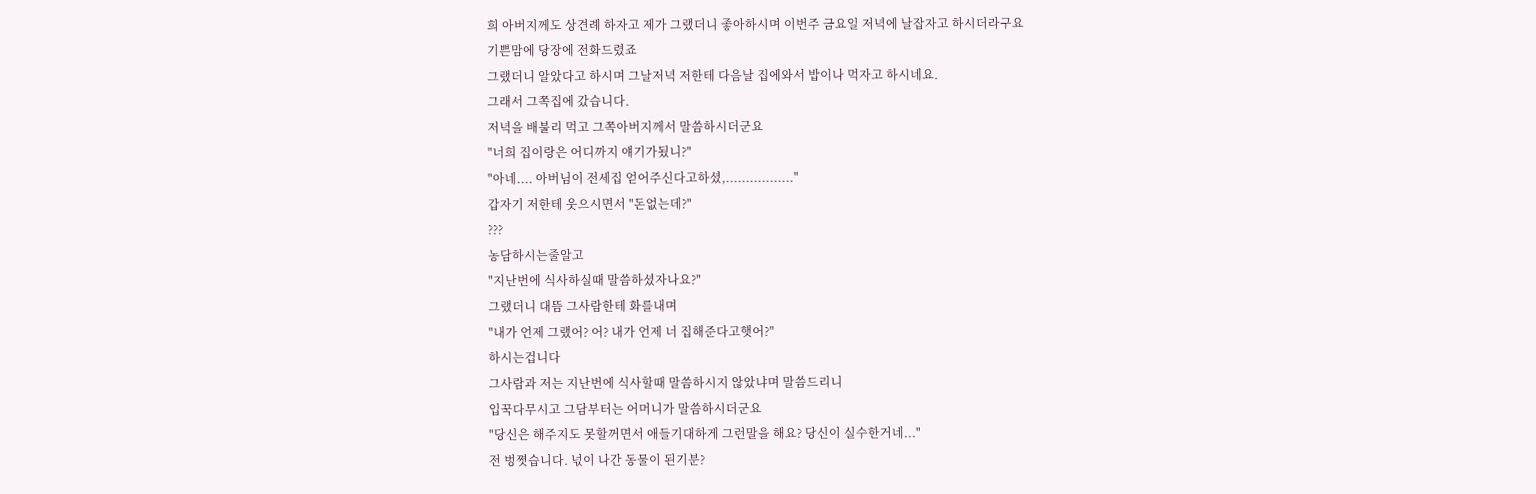희 아버지께도 상견례 하자고 제가 그랬더니 좋아하시며 이번주 금요일 저녁에 날잡자고 하시더라구요
기쁜맘에 당장에 전화드렸죠
그랬더니 알았다고 하시며 그날저녁 저한테 다음날 집에와서 밥이나 먹자고 하시네요.
그래서 그쪽집에 갔습니다.
저녁을 배불리 먹고 그쪽아버지께서 말씀하시더군요
"너희 집이랑은 어디까지 얘기가됬니?"
"아네.... 아버님이 전세집 얻어주신다고하셨,................."
갑자기 저한테 웃으시면서 "돈없는데?"
???
농담하시는줄알고
"지난번에 식사하실때 말씀하셨자나요?"
그랬더니 대뜸 그사람한테 화를내며
"내가 언제 그랬어? 어? 내가 언제 너 집해준다고햇어?"
하시는겁니다
그사람과 저는 지난번에 식사할때 말씀하시지 않았냐며 말씀드리니
입꾹다무시고 그담부터는 어머니가 말씀하시더군요
"당신은 해주지도 못할꺼면서 애들기대하게 그런말을 해요? 당신이 실수한거네..."
전 벙쪗습니다. 넋이 나간 동물이 된기분?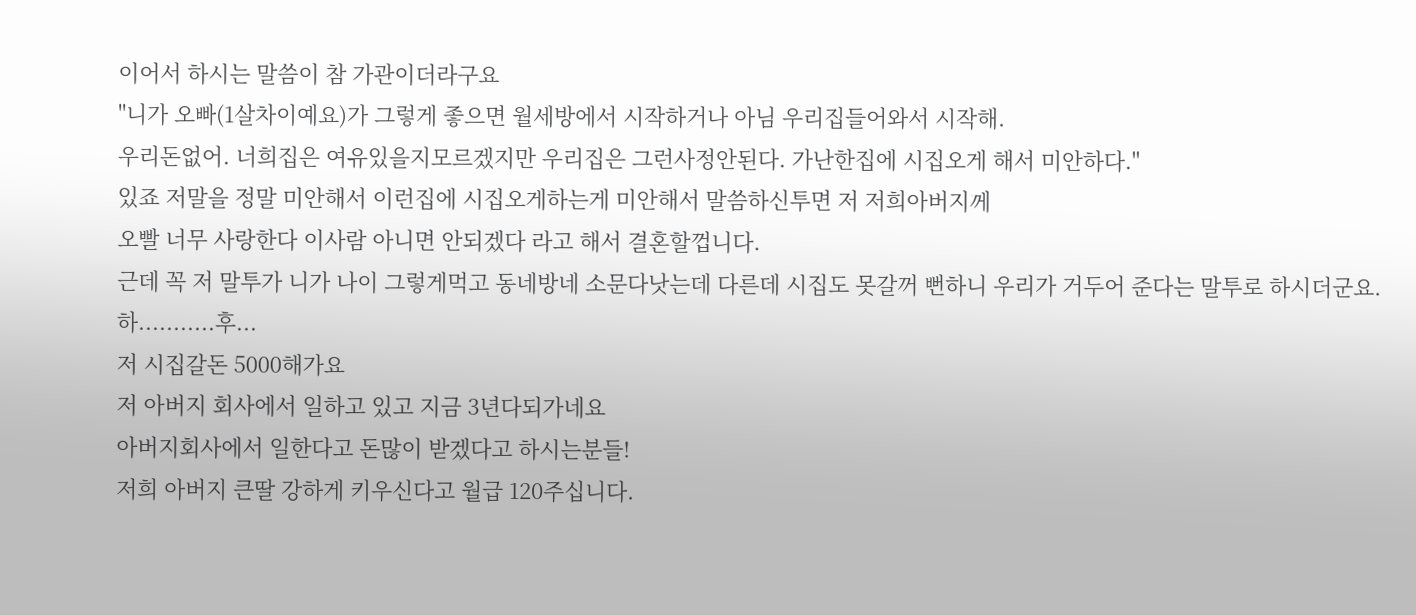이어서 하시는 말씀이 참 가관이더라구요
"니가 오빠(1살차이예요)가 그렇게 좋으면 월세방에서 시작하거나 아님 우리집들어와서 시작해.
우리돈없어. 너희집은 여유있을지모르겠지만 우리집은 그런사정안된다. 가난한집에 시집오게 해서 미안하다."
있죠 저말을 정말 미안해서 이런집에 시집오게하는게 미안해서 말씀하신투면 저 저희아버지께
오빨 너무 사랑한다 이사람 아니면 안되겠다 라고 해서 결혼할껍니다.
근데 꼭 저 말투가 니가 나이 그렇게먹고 동네방네 소문다낫는데 다른데 시집도 못갈꺼 뻔하니 우리가 거두어 준다는 말투로 하시더군요.
하...........후...
저 시집갈돈 5000해가요
저 아버지 회사에서 일하고 있고 지금 3년다되가네요
아버지회사에서 일한다고 돈많이 받겠다고 하시는분들!
저희 아버지 큰딸 강하게 키우신다고 월급 120주십니다.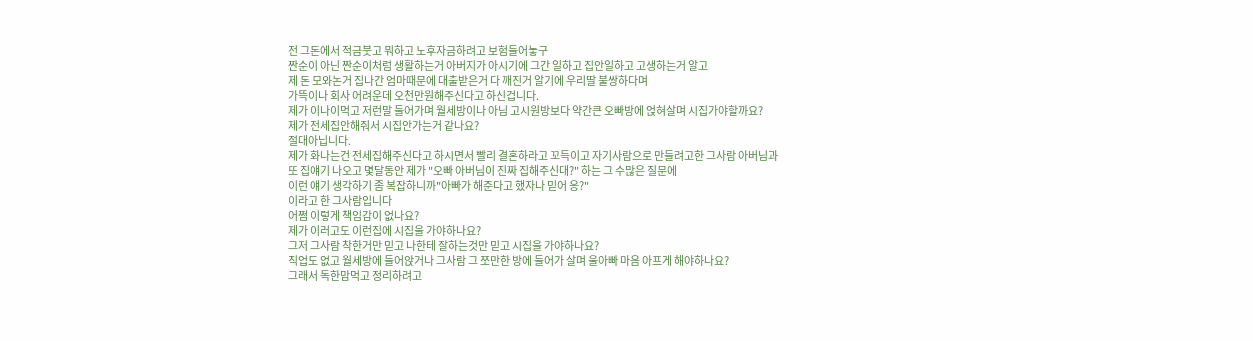전 그돈에서 적금붓고 뭐하고 노후자금하려고 보험들어놓구
짠순이 아닌 짠순이처럼 생활하는거 아버지가 아시기에 그간 일하고 집안일하고 고생하는거 알고
제 돈 모와논거 집나간 엄마때문에 대출받은거 다 깨진거 알기에 우리딸 불쌍하다며
가뜩이나 회사 어려운데 오천만원해주신다고 하신겁니다.
제가 이나이먹고 저런말 들어가며 월세방이나 아님 고시원방보다 약간큰 오빠방에 얹혀살며 시집가야할까요?
제가 전세집안해줘서 시집안가는거 같나요?
절대아닙니다.
제가 화나는건 전세집해주신다고 하시면서 빨리 결혼하라고 꼬득이고 자기사람으로 만들려고한 그사람 아버님과
또 집얘기 나오고 몇달동안 제가 "오빠 아버님이 진짜 집해주신대?" 하는 그 수많은 질문에
이런 얘기 생각하기 좀 복잡하니까"아빠가 해준다고 했자나 믿어 응?"
이라고 한 그사람입니다
어쩜 이렇게 책임감이 없나요?
제가 이러고도 이런집에 시집을 가야하나요?
그저 그사람 착한거만 믿고 나한테 잘하는것만 믿고 시집을 가야하나요?
직업도 없고 월세방에 들어앉거나 그사람 그 쪼만한 방에 들어가 살며 울아빠 마음 아프게 해야하나요?
그래서 독한맘먹고 정리하려고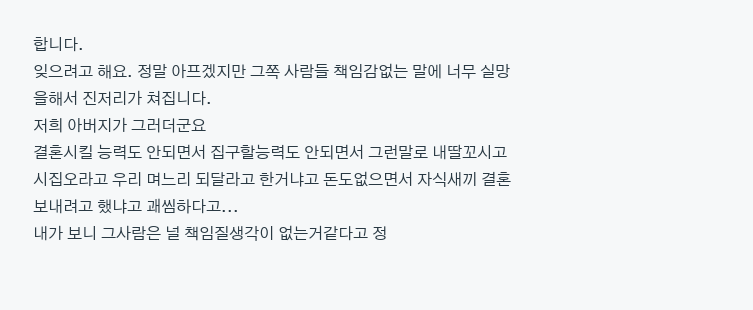합니다.
잊으려고 해요. 정말 아프겠지만 그쪽 사람들 책임감없는 말에 너무 실망을해서 진저리가 쳐집니다.
저희 아버지가 그러더군요
결혼시킬 능력도 안되면서 집구할능력도 안되면서 그런말로 내딸꼬시고 시집오라고 우리 며느리 되달라고 한거냐고 돈도없으면서 자식새끼 결혼보내려고 했냐고 괘씸하다고...
내가 보니 그사람은 널 책임질생각이 없는거같다고 정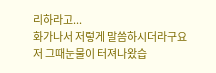리하라고...
화가나서 저렇게 말씀하시더라구요
저 그때눈물이 터져나왔습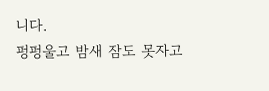니다.
펑펑울고 밤새 잠도 못자고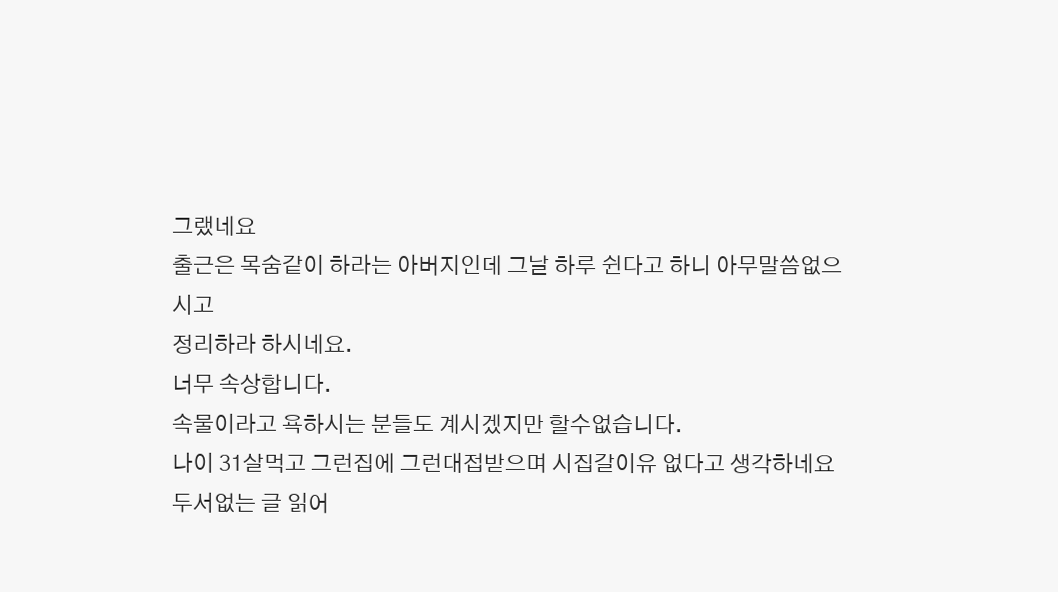그랬네요
출근은 목숨같이 하라는 아버지인데 그날 하루 쉰다고 하니 아무말씀없으시고
정리하라 하시네요.
너무 속상합니다.
속물이라고 욕하시는 분들도 계시겠지만 할수없습니다.
나이 31살먹고 그런집에 그런대접받으며 시집갈이유 없다고 생각하네요
두서없는 글 읽어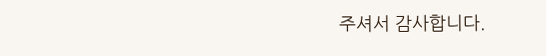주셔서 감사합니다.